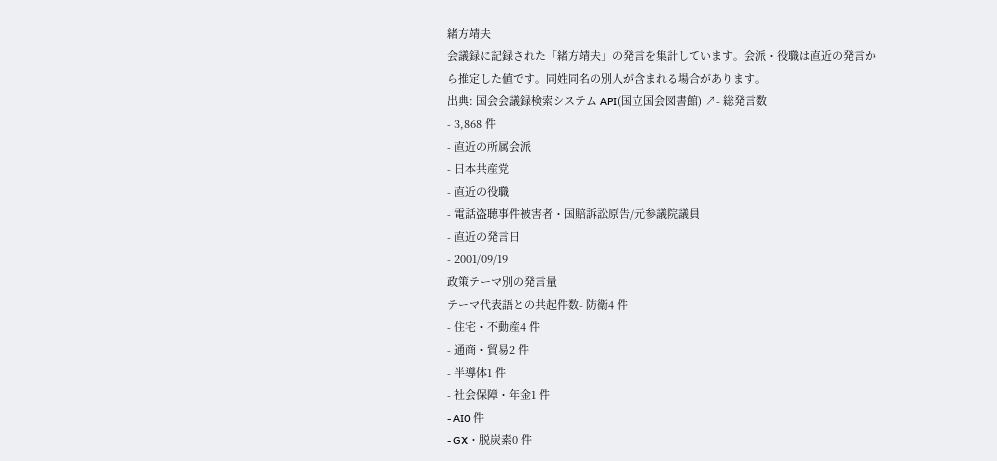緒方靖夫
会議録に記録された「緒方靖夫」の発言を集計しています。会派・役職は直近の発言から推定した値です。同姓同名の別人が含まれる場合があります。
出典: 国会会議録検索システム API(国立国会図書館) ↗- 総発言数
- 3,868 件
- 直近の所属会派
- 日本共産党
- 直近の役職
- 電話盗聴事件被害者・国賠訴訟原告/元参議院議員
- 直近の発言日
- 2001/09/19
政策テーマ別の発言量
テーマ代表語との共起件数- 防衛4 件
- 住宅・不動産4 件
- 通商・貿易2 件
- 半導体1 件
- 社会保障・年金1 件
- AI0 件
- GX・脱炭素0 件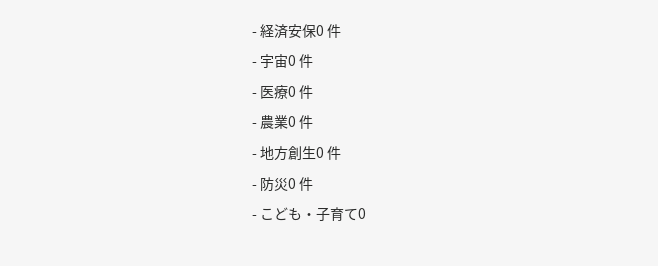- 経済安保0 件
- 宇宙0 件
- 医療0 件
- 農業0 件
- 地方創生0 件
- 防災0 件
- こども・子育て0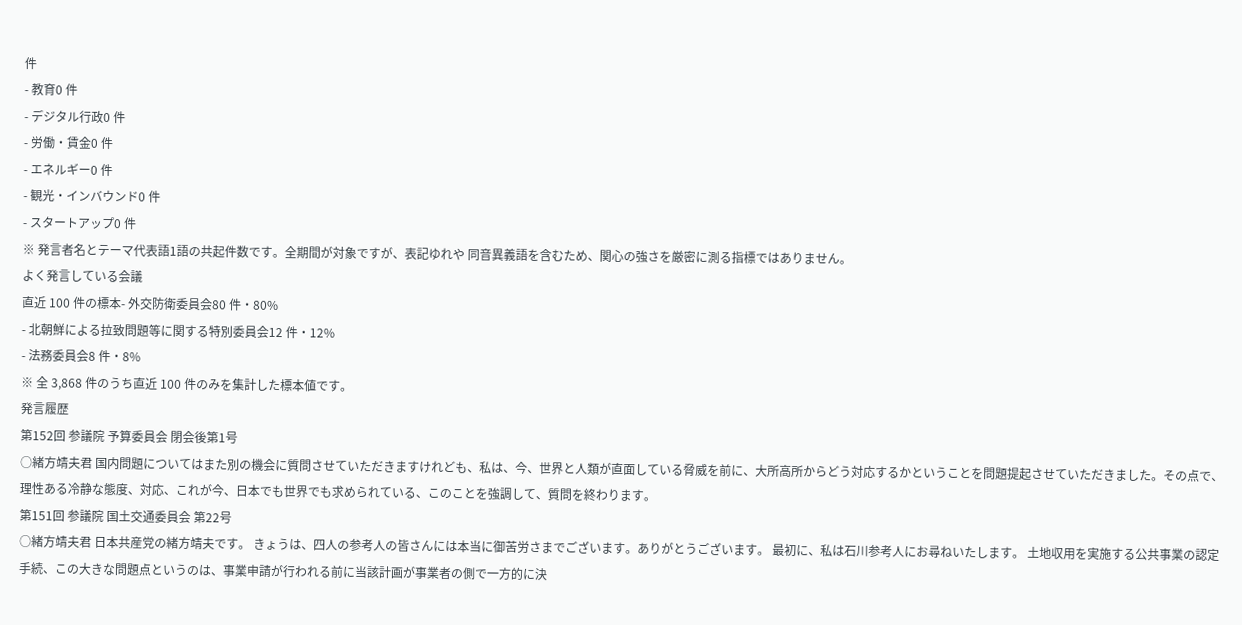件
- 教育0 件
- デジタル行政0 件
- 労働・賃金0 件
- エネルギー0 件
- 観光・インバウンド0 件
- スタートアップ0 件
※ 発言者名とテーマ代表語1語の共起件数です。全期間が対象ですが、表記ゆれや 同音異義語を含むため、関心の強さを厳密に測る指標ではありません。
よく発言している会議
直近 100 件の標本- 外交防衛委員会80 件・80%
- 北朝鮮による拉致問題等に関する特別委員会12 件・12%
- 法務委員会8 件・8%
※ 全 3,868 件のうち直近 100 件のみを集計した標本値です。
発言履歴
第152回 参議院 予算委員会 閉会後第1号
○緒方靖夫君 国内問題についてはまた別の機会に質問させていただきますけれども、私は、今、世界と人類が直面している脅威を前に、大所高所からどう対応するかということを問題提起させていただきました。その点で、理性ある冷静な態度、対応、これが今、日本でも世界でも求められている、このことを強調して、質問を終わります。
第151回 参議院 国土交通委員会 第22号
○緒方靖夫君 日本共産党の緒方靖夫です。 きょうは、四人の参考人の皆さんには本当に御苦労さまでございます。ありがとうございます。 最初に、私は石川参考人にお尋ねいたします。 土地収用を実施する公共事業の認定手続、この大きな問題点というのは、事業申請が行われる前に当該計画が事業者の側で一方的に決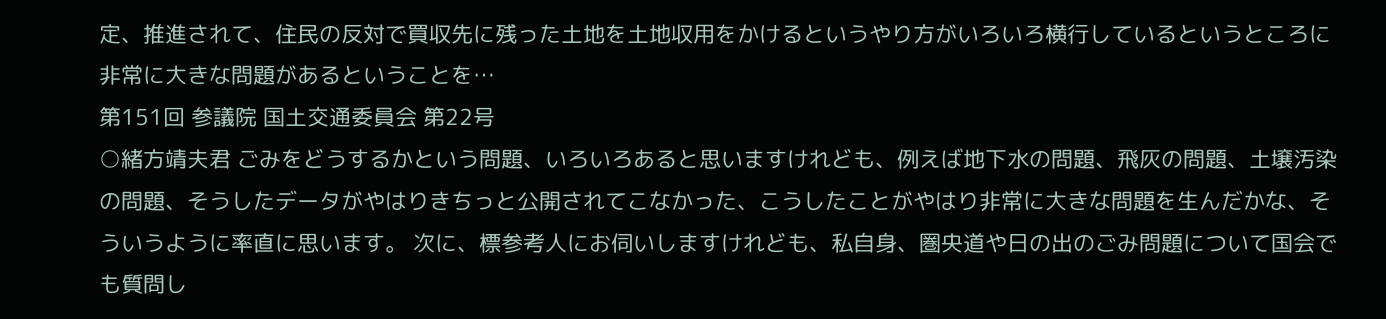定、推進されて、住民の反対で買収先に残った土地を土地収用をかけるというやり方がいろいろ横行しているというところに非常に大きな問題があるということを…
第151回 参議院 国土交通委員会 第22号
○緒方靖夫君 ごみをどうするかという問題、いろいろあると思いますけれども、例えば地下水の問題、飛灰の問題、土壌汚染の問題、そうしたデータがやはりきちっと公開されてこなかった、こうしたことがやはり非常に大きな問題を生んだかな、そういうように率直に思います。 次に、標参考人にお伺いしますけれども、私自身、圏央道や日の出のごみ問題について国会でも質問し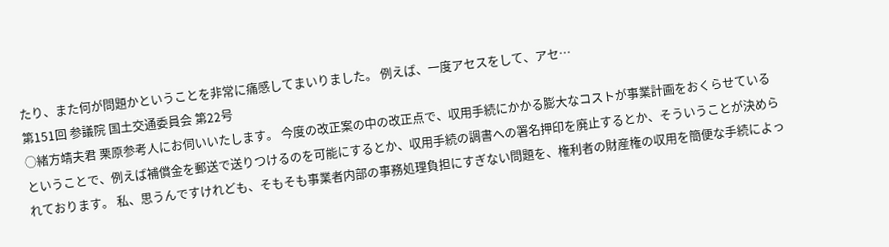たり、また何が問題かということを非常に痛感してまいりました。 例えば、一度アセスをして、アセ…
第151回 参議院 国土交通委員会 第22号
○緒方靖夫君 栗原参考人にお伺いいたします。 今度の改正案の中の改正点で、収用手続にかかる膨大なコストが事業計画をおくらせているということで、例えば補償金を郵送で送りつけるのを可能にするとか、収用手続の調書への署名押印を廃止するとか、そういうことが決められております。 私、思うんですけれども、そもそも事業者内部の事務処理負担にすぎない問題を、権利者の財産権の収用を簡便な手続によっ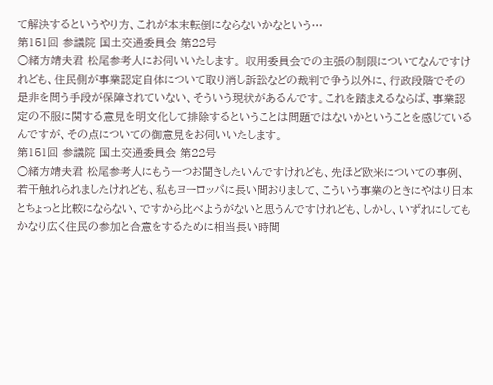て解決するというやり方、これが本末転倒にならないかなという…
第151回 参議院 国土交通委員会 第22号
○緒方靖夫君 松尾参考人にお伺いいたします。 収用委員会での主張の制限についてなんですけれども、住民側が事業認定自体について取り消し訴訟などの裁判で争う以外に、行政段階でその是非を問う手段が保障されていない、そういう現状があるんです。これを踏まえるならば、事業認定の不服に関する意見を明文化して排除するということは問題ではないかということを感じているんですが、その点についての御意見をお伺いいたします。
第151回 参議院 国土交通委員会 第22号
○緒方靖夫君 松尾参考人にもう一つお聞きしたいんですけれども、先ほど欧米についての事例、若干触れられましたけれども、私もヨーロッパに長い間おりまして、こういう事業のときにやはり日本とちょっと比較にならない、ですから比べようがないと思うんですけれども、しかし、いずれにしてもかなり広く住民の参加と合意をするために相当長い時間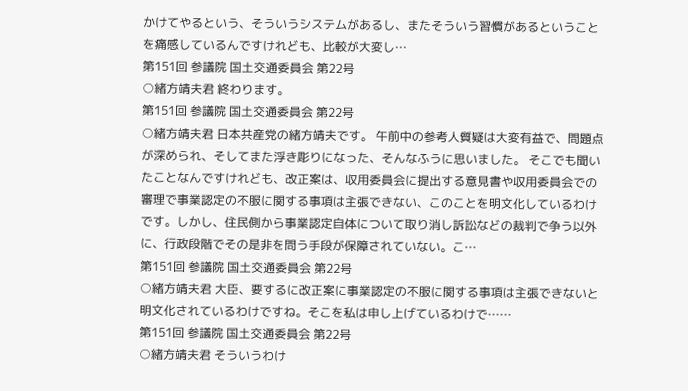かけてやるという、そういうシステムがあるし、またそういう習慣があるということを痛感しているんですけれども、比較が大変し…
第151回 参議院 国土交通委員会 第22号
○緒方靖夫君 終わります。
第151回 参議院 国土交通委員会 第22号
○緒方靖夫君 日本共産党の緒方靖夫です。 午前中の参考人質疑は大変有益で、問題点が深められ、そしてまた浮き彫りになった、そんなふうに思いました。 そこでも聞いたことなんですけれども、改正案は、収用委員会に提出する意見書や収用委員会での審理で事業認定の不服に関する事項は主張できない、このことを明文化しているわけです。しかし、住民側から事業認定自体について取り消し訴訟などの裁判で争う以外に、行政段階でその是非を問う手段が保障されていない。こ…
第151回 参議院 国土交通委員会 第22号
○緒方靖夫君 大臣、要するに改正案に事業認定の不服に関する事項は主張できないと明文化されているわけですね。そこを私は申し上げているわけで……
第151回 参議院 国土交通委員会 第22号
○緒方靖夫君 そういうわけ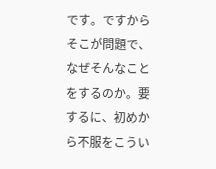です。ですからそこが問題で、なぜそんなことをするのか。要するに、初めから不服をこうい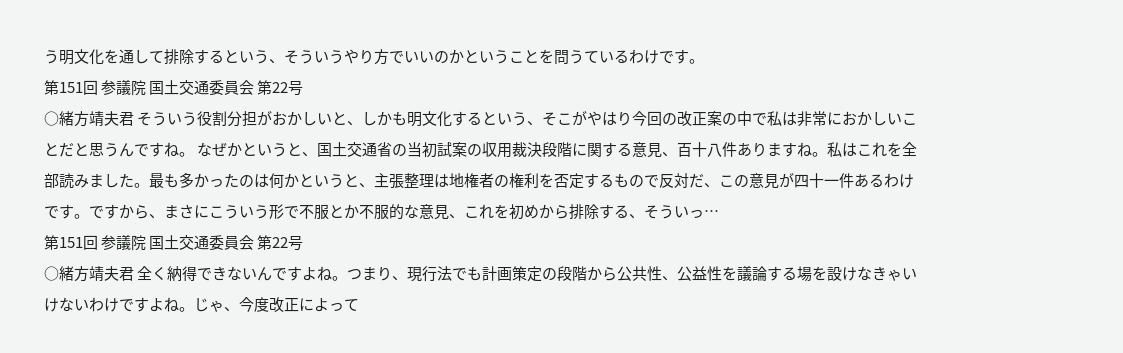う明文化を通して排除するという、そういうやり方でいいのかということを問うているわけです。
第151回 参議院 国土交通委員会 第22号
○緒方靖夫君 そういう役割分担がおかしいと、しかも明文化するという、そこがやはり今回の改正案の中で私は非常におかしいことだと思うんですね。 なぜかというと、国土交通省の当初試案の収用裁決段階に関する意見、百十八件ありますね。私はこれを全部読みました。最も多かったのは何かというと、主張整理は地権者の権利を否定するもので反対だ、この意見が四十一件あるわけです。ですから、まさにこういう形で不服とか不服的な意見、これを初めから排除する、そういっ…
第151回 参議院 国土交通委員会 第22号
○緒方靖夫君 全く納得できないんですよね。つまり、現行法でも計画策定の段階から公共性、公益性を議論する場を設けなきゃいけないわけですよね。じゃ、今度改正によって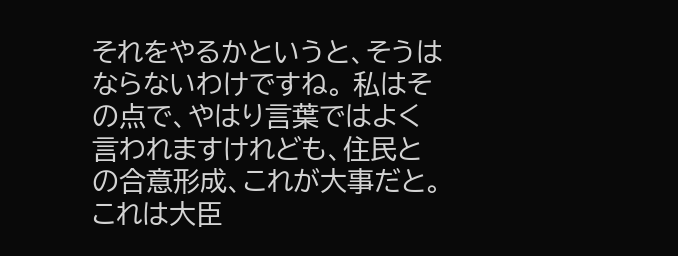それをやるかというと、そうはならないわけですね。 私はその点で、やはり言葉ではよく言われますけれども、住民との合意形成、これが大事だと。これは大臣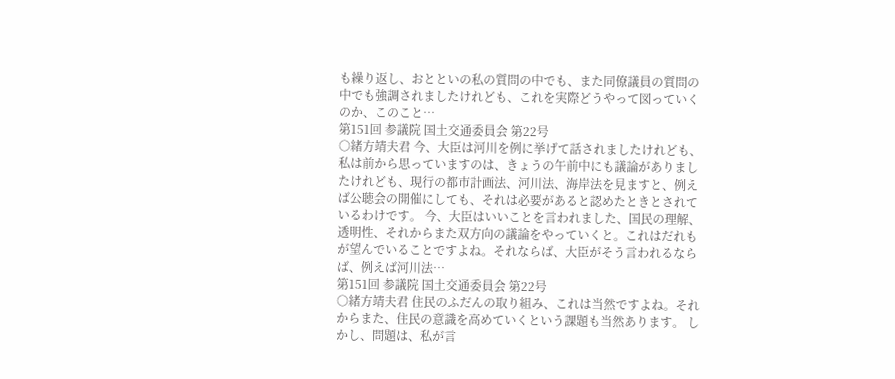も繰り返し、おとといの私の質問の中でも、また同僚議員の質問の中でも強調されましたけれども、これを実際どうやって図っていくのか、このこと…
第151回 参議院 国土交通委員会 第22号
○緒方靖夫君 今、大臣は河川を例に挙げて話されましたけれども、私は前から思っていますのは、きょうの午前中にも議論がありましたけれども、現行の都市計画法、河川法、海岸法を見ますと、例えば公聴会の開催にしても、それは必要があると認めたときとされているわけです。 今、大臣はいいことを言われました、国民の理解、透明性、それからまた双方向の議論をやっていくと。これはだれもが望んでいることですよね。それならば、大臣がそう言われるならば、例えば河川法…
第151回 参議院 国土交通委員会 第22号
○緒方靖夫君 住民のふだんの取り組み、これは当然ですよね。それからまた、住民の意識を高めていくという課題も当然あります。 しかし、問題は、私が言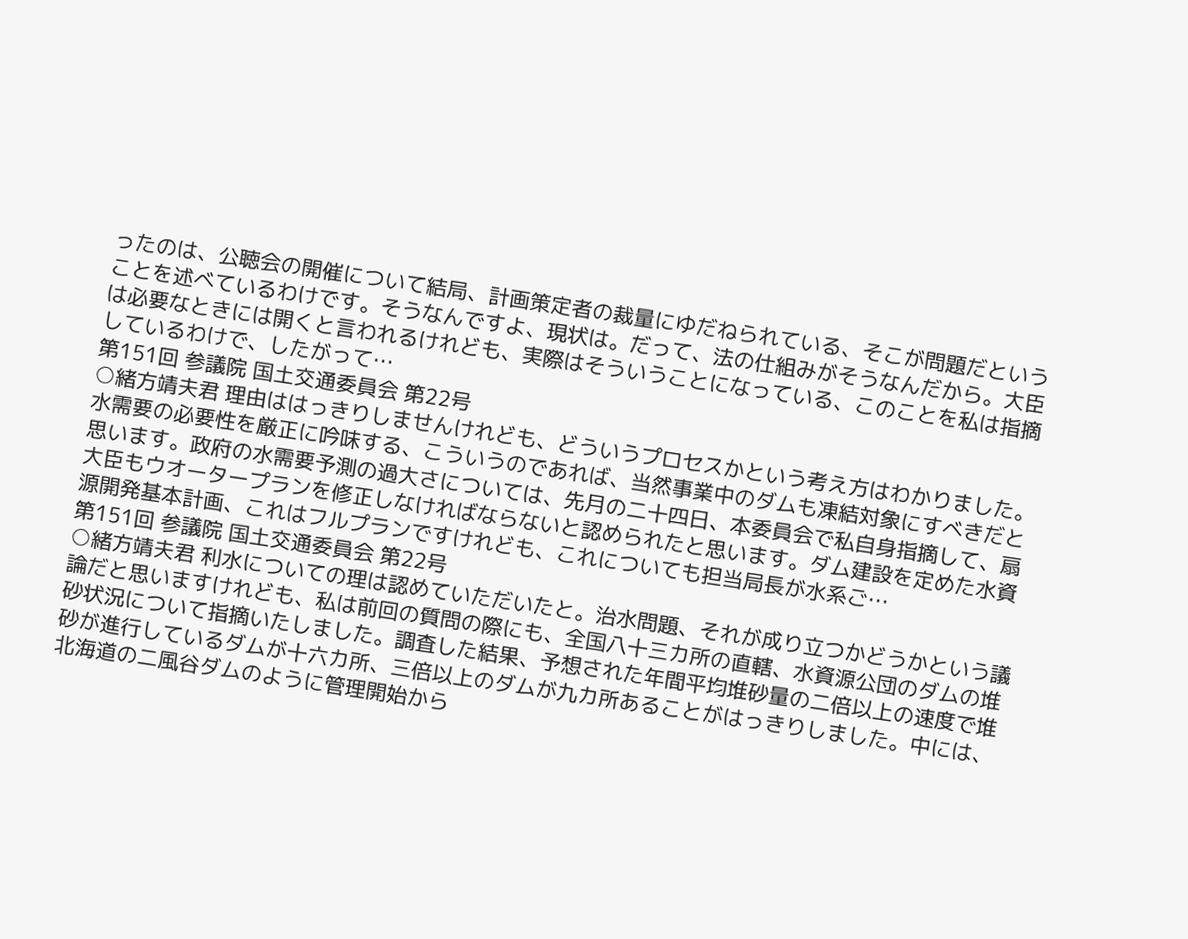ったのは、公聴会の開催について結局、計画策定者の裁量にゆだねられている、そこが問題だということを述べているわけです。そうなんですよ、現状は。だって、法の仕組みがそうなんだから。大臣は必要なときには開くと言われるけれども、実際はそういうことになっている、このことを私は指摘しているわけで、したがって…
第151回 参議院 国土交通委員会 第22号
○緒方靖夫君 理由ははっきりしませんけれども、どういうプロセスかという考え方はわかりました。 水需要の必要性を厳正に吟味する、こういうのであれば、当然事業中のダムも凍結対象にすべきだと思います。政府の水需要予測の過大さについては、先月の二十四日、本委員会で私自身指摘して、扇大臣もウオータープランを修正しなければならないと認められたと思います。ダム建設を定めた水資源開発基本計画、これはフルプランですけれども、これについても担当局長が水系ご…
第151回 参議院 国土交通委員会 第22号
○緒方靖夫君 利水についての理は認めていただいたと。治水問題、それが成り立つかどうかという議論だと思いますけれども、私は前回の質問の際にも、全国八十三カ所の直轄、水資源公団のダムの堆砂状況について指摘いたしました。調査した結果、予想された年間平均堆砂量の二倍以上の速度で堆砂が進行しているダムが十六カ所、三倍以上のダムが九カ所あることがはっきりしました。中には、北海道の二風谷ダムのように管理開始から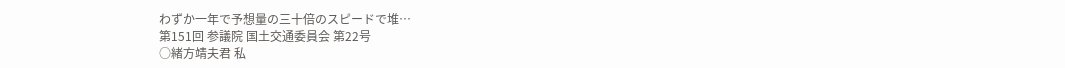わずか一年で予想量の三十倍のスピードで堆…
第151回 参議院 国土交通委員会 第22号
○緒方靖夫君 私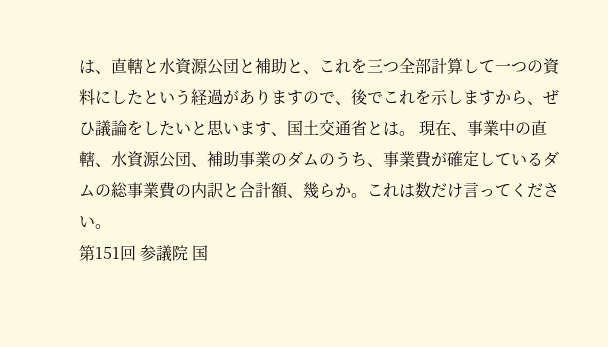は、直轄と水資源公団と補助と、これを三つ全部計算して一つの資料にしたという経過がありますので、後でこれを示しますから、ぜひ議論をしたいと思います、国土交通省とは。 現在、事業中の直轄、水資源公団、補助事業のダムのうち、事業費が確定しているダムの総事業費の内訳と合計額、幾らか。これは数だけ言ってください。
第151回 参議院 国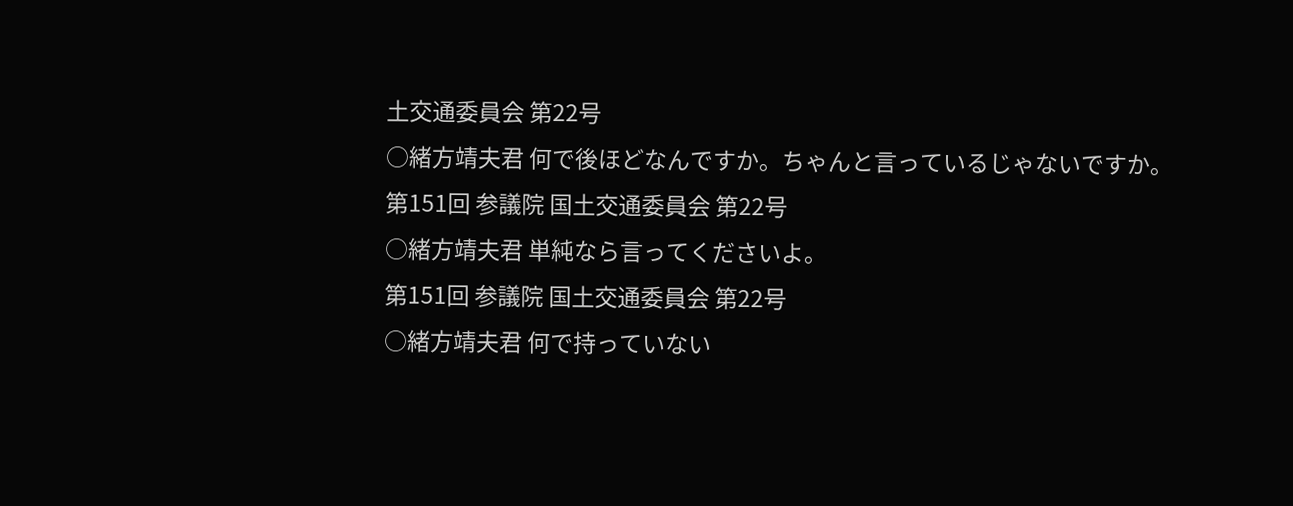土交通委員会 第22号
○緒方靖夫君 何で後ほどなんですか。ちゃんと言っているじゃないですか。
第151回 参議院 国土交通委員会 第22号
○緒方靖夫君 単純なら言ってくださいよ。
第151回 参議院 国土交通委員会 第22号
○緒方靖夫君 何で持っていない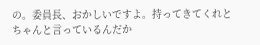の。委員長、おかしいですよ。持ってきてくれとちゃんと言っているんだか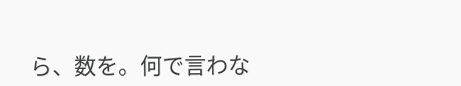ら、数を。何で言わな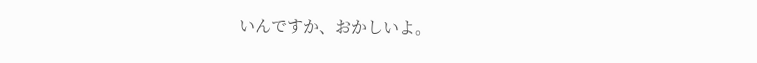いんですか、おかしいよ。